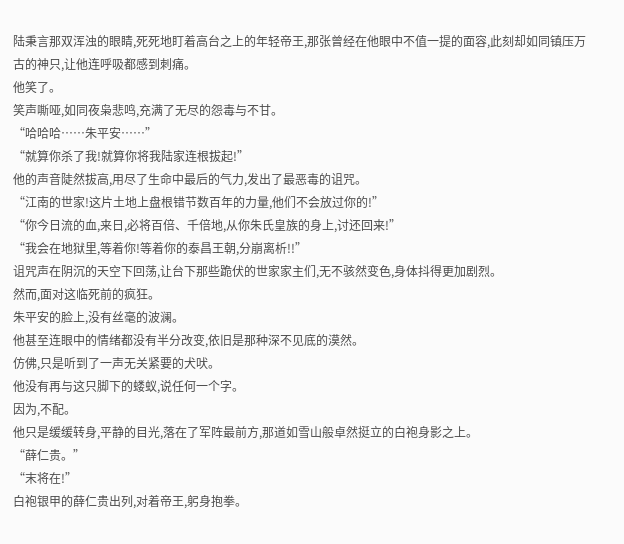陆秉言那双浑浊的眼睛,死死地盯着高台之上的年轻帝王,那张曾经在他眼中不值一提的面容,此刻却如同镇压万古的神只,让他连呼吸都感到刺痛。
他笑了。
笑声嘶哑,如同夜枭悲鸣,充满了无尽的怨毒与不甘。
“哈哈哈……朱平安……”
“就算你杀了我!就算你将我陆家连根拔起!”
他的声音陡然拔高,用尽了生命中最后的气力,发出了最恶毒的诅咒。
“江南的世家!这片土地上盘根错节数百年的力量,他们不会放过你的!”
“你今日流的血,来日,必将百倍、千倍地,从你朱氏皇族的身上,讨还回来!”
“我会在地狱里,等着你!等着你的泰昌王朝,分崩离析!!”
诅咒声在阴沉的天空下回荡,让台下那些跪伏的世家家主们,无不骇然变色,身体抖得更加剧烈。
然而,面对这临死前的疯狂。
朱平安的脸上,没有丝毫的波澜。
他甚至连眼中的情绪都没有半分改变,依旧是那种深不见底的漠然。
仿佛,只是听到了一声无关紧要的犬吠。
他没有再与这只脚下的蝼蚁,说任何一个字。
因为,不配。
他只是缓缓转身,平静的目光,落在了军阵最前方,那道如雪山般卓然挺立的白袍身影之上。
“薛仁贵。”
“末将在!”
白袍银甲的薛仁贵出列,对着帝王,躬身抱拳。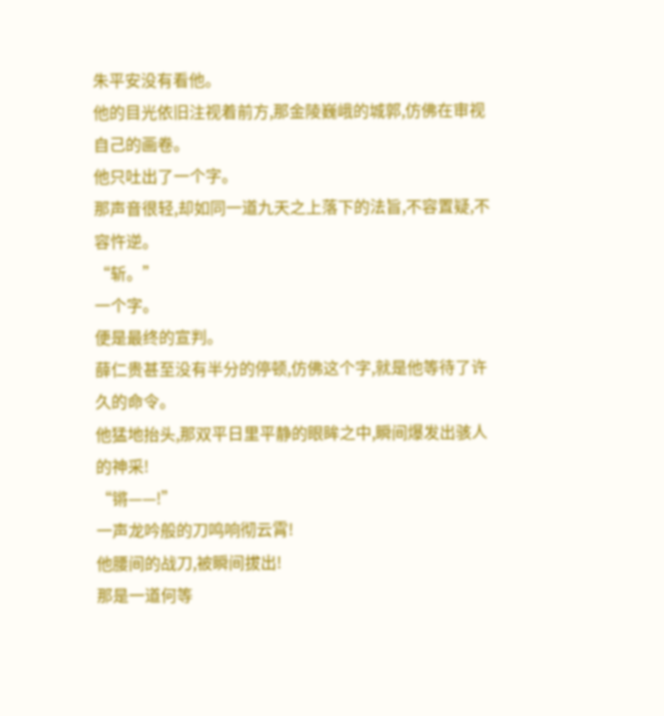朱平安没有看他。
他的目光依旧注视着前方,那金陵巍峨的城郭,仿佛在审视自己的画卷。
他只吐出了一个字。
那声音很轻,却如同一道九天之上落下的法旨,不容置疑,不容忤逆。
“斩。”
一个字。
便是最终的宣判。
薛仁贵甚至没有半分的停顿,仿佛这个字,就是他等待了许久的命令。
他猛地抬头,那双平日里平静的眼眸之中,瞬间爆发出骇人的神采!
“锵——!”
一声龙吟般的刀鸣响彻云霄!
他腰间的战刀,被瞬间拔出!
那是一道何等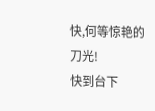快,何等惊艳的刀光!
快到台下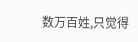数万百姓,只觉得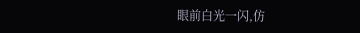眼前白光一闪,仿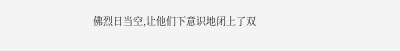佛烈日当空,让他们下意识地闭上了双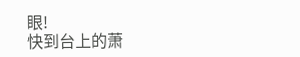眼!
快到台上的萧